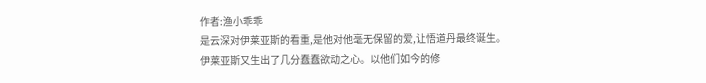作者:渔小乖乖
是云深对伊莱亚斯的看重,是他对他毫无保留的爱,让悟道丹最终诞生。
伊莱亚斯又生出了几分蠢蠢欲动之心。以他们如今的修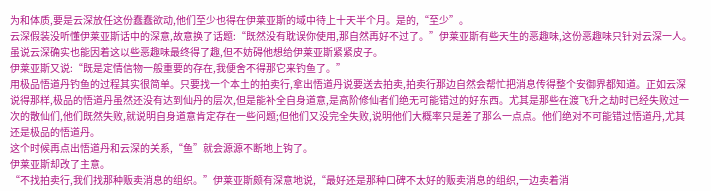为和体质,要是云深放任这份蠢蠢欲动,他们至少也得在伊莱亚斯的域中待上十天半个月。是的,“至少”。
云深假装没听懂伊莱亚斯话中的深意,故意换了话题:“既然没有耽误你使用,那自然再好不过了。”伊莱亚斯有些天生的恶趣味,这份恶趣味只针对云深一人。虽说云深确实也能因着这以些恶趣味最终得了趣,但不妨碍他想给伊莱亚斯紧紧皮子。
伊莱亚斯又说:“既是定情信物一般重要的存在,我便舍不得那它来钓鱼了。”
用极品悟道丹钓鱼的过程其实很简单。只要找一个本土的拍卖行,拿出悟道丹说要送去拍卖,拍卖行那边自然会帮忙把消息传得整个安御界都知道。正如云深说得那样,极品的悟道丹虽然还没有达到仙丹的层次,但是能补全自身道意,是高阶修仙者们绝无可能错过的好东西。尤其是那些在渡飞升之劫时已经失败过一次的散仙们,他们既然失败,就说明自身道意肯定存在一些问题;但他们又没完全失败,说明他们大概率只是差了那么一点点。他们绝对不可能错过悟道丹,尤其还是极品的悟道丹。
这个时候再点出悟道丹和云深的关系,“鱼”就会源源不断地上钩了。
伊莱亚斯却改了主意。
“不找拍卖行,我们找那种贩卖消息的组织。”伊莱亚斯颇有深意地说,“最好还是那种口碑不太好的贩卖消息的组织,一边卖着消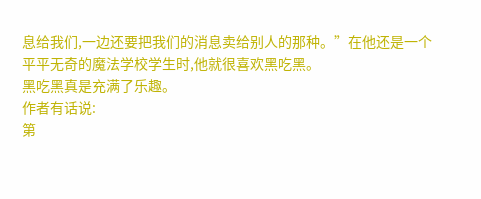息给我们,一边还要把我们的消息卖给别人的那种。”在他还是一个平平无奇的魔法学校学生时,他就很喜欢黑吃黑。
黑吃黑真是充满了乐趣。
作者有话说:
第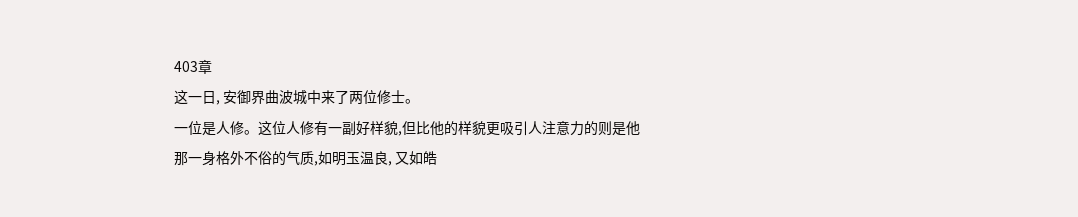403章
这一日, 安御界曲波城中来了两位修士。
一位是人修。这位人修有一副好样貌,但比他的样貌更吸引人注意力的则是他那一身格外不俗的气质,如明玉温良, 又如皓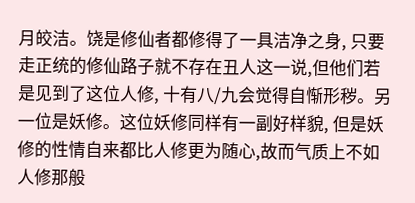月皎洁。饶是修仙者都修得了一具洁净之身, 只要走正统的修仙路子就不存在丑人这一说,但他们若是见到了这位人修, 十有八/九会觉得自惭形秽。另一位是妖修。这位妖修同样有一副好样貌, 但是妖修的性情自来都比人修更为随心,故而气质上不如人修那般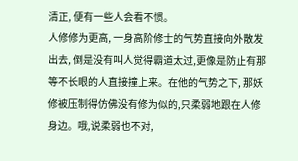清正, 便有一些人会看不惯。
人修修为更高, 一身高阶修士的气势直接向外散发出去, 倒是没有叫人觉得霸道太过,更像是防止有那等不长眼的人直接撞上来。在他的气势之下, 那妖修被压制得仿佛没有修为似的,只柔弱地跟在人修身边。哦,说柔弱也不对,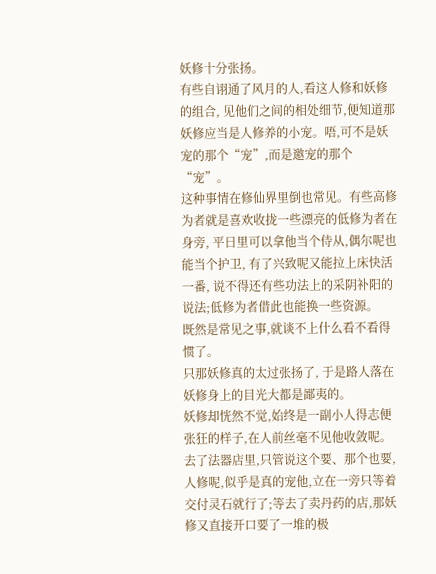妖修十分张扬。
有些自诩通了风月的人,看这人修和妖修的组合, 见他们之间的相处细节,便知道那妖修应当是人修养的小宠。唔,可不是妖宠的那个“宠”,而是邀宠的那个“宠”。
这种事情在修仙界里倒也常见。有些高修为者就是喜欢收拢一些漂亮的低修为者在身旁, 平日里可以拿他当个侍从,偶尔呢也能当个护卫, 有了兴致呢又能拉上床快活一番, 说不得还有些功法上的采阴补阳的说法;低修为者借此也能换一些资源。
既然是常见之事,就谈不上什么看不看得惯了。
只那妖修真的太过张扬了, 于是路人落在妖修身上的目光大都是鄙夷的。
妖修却恍然不觉,始终是一副小人得志便张狂的样子,在人前丝毫不见他收敛呢。去了法器店里,只管说这个要、那个也要,人修呢,似乎是真的宠他,立在一旁只等着交付灵石就行了;等去了卖丹药的店,那妖修又直接开口要了一堆的极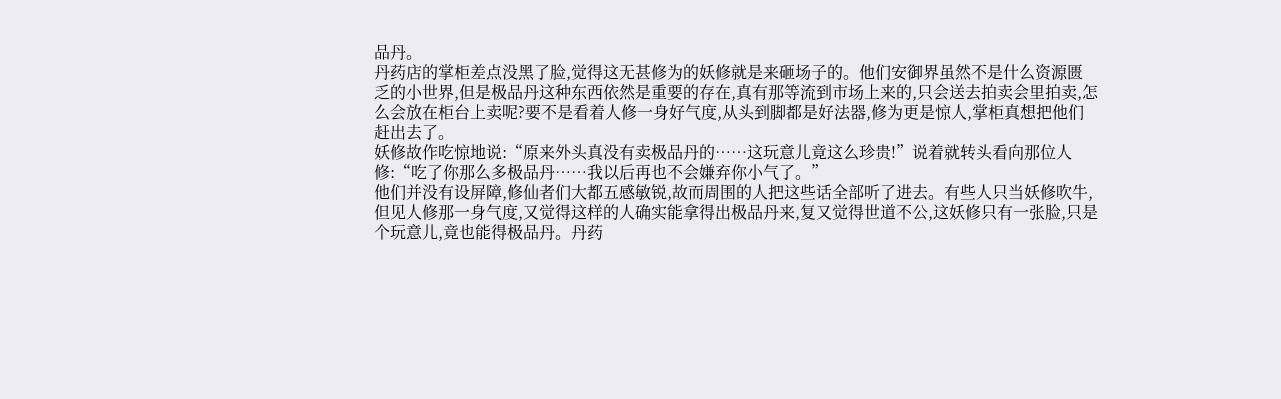品丹。
丹药店的掌柜差点没黑了脸,觉得这无甚修为的妖修就是来砸场子的。他们安御界虽然不是什么资源匮乏的小世界,但是极品丹这种东西依然是重要的存在,真有那等流到市场上来的,只会送去拍卖会里拍卖,怎么会放在柜台上卖呢?要不是看着人修一身好气度,从头到脚都是好法器,修为更是惊人,掌柜真想把他们赶出去了。
妖修故作吃惊地说:“原来外头真没有卖极品丹的……这玩意儿竟这么珍贵!”说着就转头看向那位人修:“吃了你那么多极品丹……我以后再也不会嫌弃你小气了。”
他们并没有设屏障,修仙者们大都五感敏锐,故而周围的人把这些话全部听了进去。有些人只当妖修吹牛,但见人修那一身气度,又觉得这样的人确实能拿得出极品丹来,复又觉得世道不公,这妖修只有一张脸,只是个玩意儿,竟也能得极品丹。丹药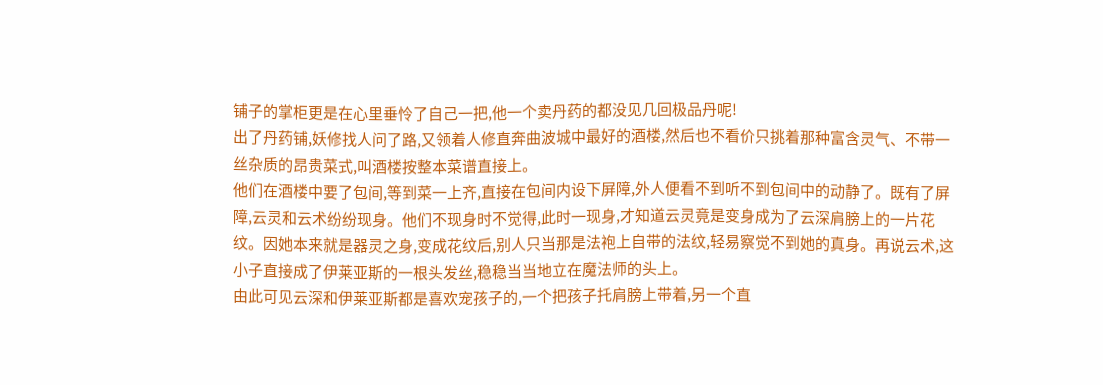铺子的掌柜更是在心里垂怜了自己一把,他一个卖丹药的都没见几回极品丹呢!
出了丹药铺,妖修找人问了路,又领着人修直奔曲波城中最好的酒楼,然后也不看价只挑着那种富含灵气、不带一丝杂质的昂贵菜式,叫酒楼按整本菜谱直接上。
他们在酒楼中要了包间,等到菜一上齐,直接在包间内设下屏障,外人便看不到听不到包间中的动静了。既有了屏障,云灵和云术纷纷现身。他们不现身时不觉得,此时一现身,才知道云灵竟是变身成为了云深肩膀上的一片花纹。因她本来就是器灵之身,变成花纹后,别人只当那是法袍上自带的法纹,轻易察觉不到她的真身。再说云术,这小子直接成了伊莱亚斯的一根头发丝,稳稳当当地立在魔法师的头上。
由此可见云深和伊莱亚斯都是喜欢宠孩子的,一个把孩子托肩膀上带着,另一个直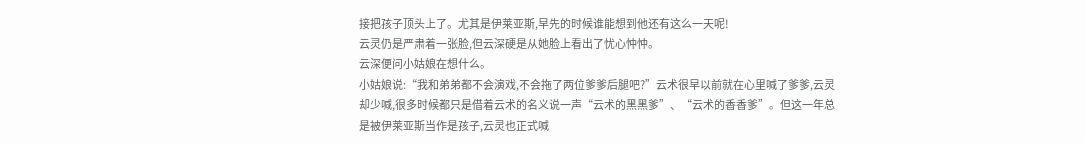接把孩子顶头上了。尤其是伊莱亚斯,早先的时候谁能想到他还有这么一天呢!
云灵仍是严肃着一张脸,但云深硬是从她脸上看出了忧心忡忡。
云深便问小姑娘在想什么。
小姑娘说:“我和弟弟都不会演戏,不会拖了两位爹爹后腿吧?”云术很早以前就在心里喊了爹爹,云灵却少喊,很多时候都只是借着云术的名义说一声“云术的黑黑爹”、“云术的香香爹”。但这一年总是被伊莱亚斯当作是孩子,云灵也正式喊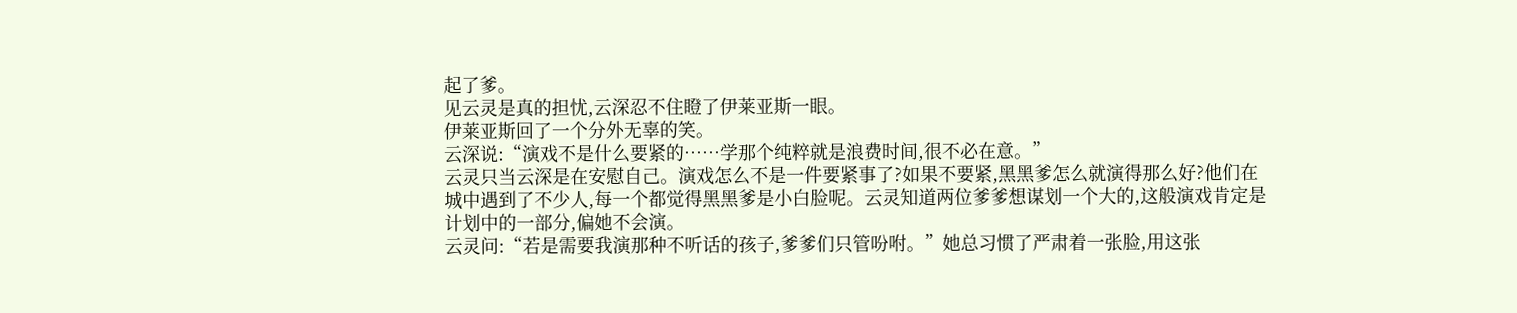起了爹。
见云灵是真的担忧,云深忍不住瞪了伊莱亚斯一眼。
伊莱亚斯回了一个分外无辜的笑。
云深说:“演戏不是什么要紧的……学那个纯粹就是浪费时间,很不必在意。”
云灵只当云深是在安慰自己。演戏怎么不是一件要紧事了?如果不要紧,黑黑爹怎么就演得那么好?他们在城中遇到了不少人,每一个都觉得黑黑爹是小白脸呢。云灵知道两位爹爹想谋划一个大的,这般演戏肯定是计划中的一部分,偏她不会演。
云灵问:“若是需要我演那种不听话的孩子,爹爹们只管吩咐。”她总习惯了严肃着一张脸,用这张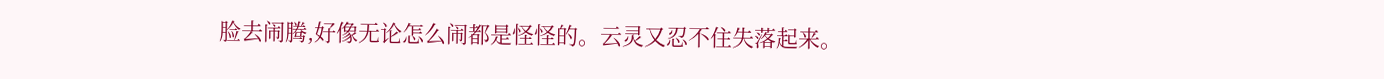脸去闹腾,好像无论怎么闹都是怪怪的。云灵又忍不住失落起来。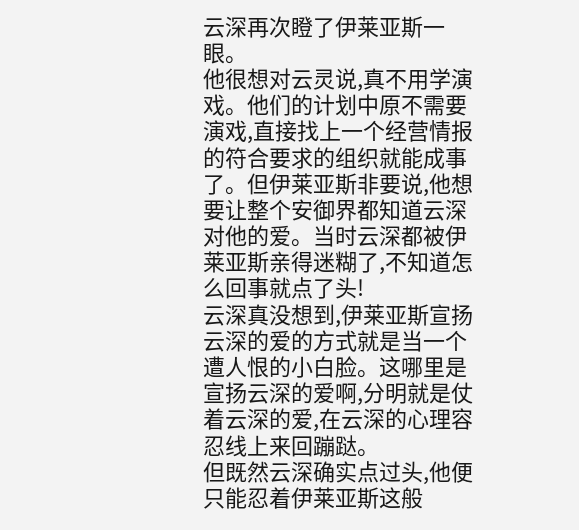云深再次瞪了伊莱亚斯一眼。
他很想对云灵说,真不用学演戏。他们的计划中原不需要演戏,直接找上一个经营情报的符合要求的组织就能成事了。但伊莱亚斯非要说,他想要让整个安御界都知道云深对他的爱。当时云深都被伊莱亚斯亲得迷糊了,不知道怎么回事就点了头!
云深真没想到,伊莱亚斯宣扬云深的爱的方式就是当一个遭人恨的小白脸。这哪里是宣扬云深的爱啊,分明就是仗着云深的爱,在云深的心理容忍线上来回蹦跶。
但既然云深确实点过头,他便只能忍着伊莱亚斯这般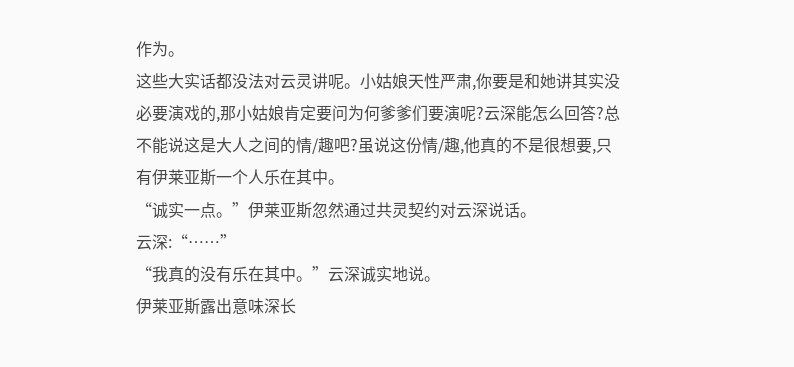作为。
这些大实话都没法对云灵讲呢。小姑娘天性严肃,你要是和她讲其实没必要演戏的,那小姑娘肯定要问为何爹爹们要演呢?云深能怎么回答?总不能说这是大人之间的情/趣吧?虽说这份情/趣,他真的不是很想要,只有伊莱亚斯一个人乐在其中。
“诚实一点。”伊莱亚斯忽然通过共灵契约对云深说话。
云深:“……”
“我真的没有乐在其中。”云深诚实地说。
伊莱亚斯露出意味深长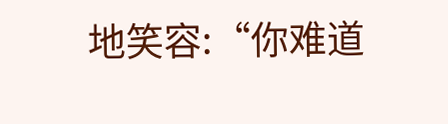地笑容:“你难道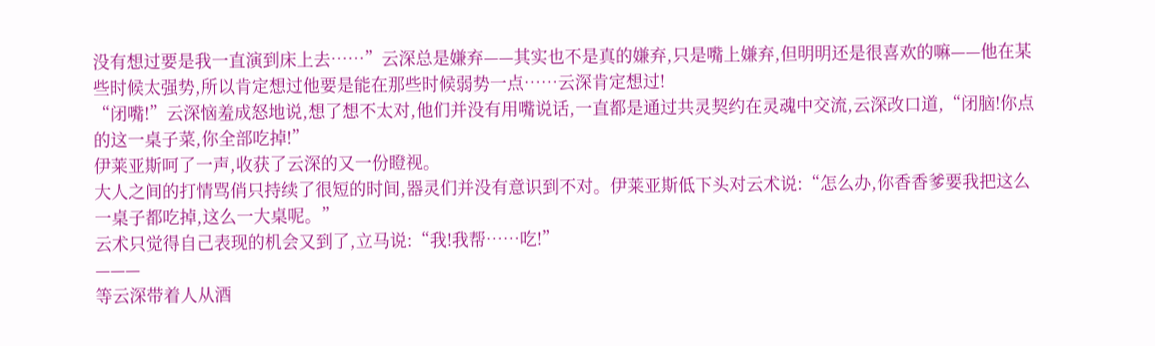没有想过要是我一直演到床上去……”云深总是嫌弃——其实也不是真的嫌弃,只是嘴上嫌弃,但明明还是很喜欢的嘛——他在某些时候太强势,所以肯定想过他要是能在那些时候弱势一点……云深肯定想过!
“闭嘴!”云深恼羞成怒地说,想了想不太对,他们并没有用嘴说话,一直都是通过共灵契约在灵魂中交流,云深改口道,“闭脑!你点的这一桌子菜,你全部吃掉!”
伊莱亚斯呵了一声,收获了云深的又一份瞪视。
大人之间的打情骂俏只持续了很短的时间,器灵们并没有意识到不对。伊莱亚斯低下头对云术说:“怎么办,你香香爹要我把这么一桌子都吃掉,这么一大桌呢。”
云术只觉得自己表现的机会又到了,立马说:“我!我帮……吃!”
———
等云深带着人从酒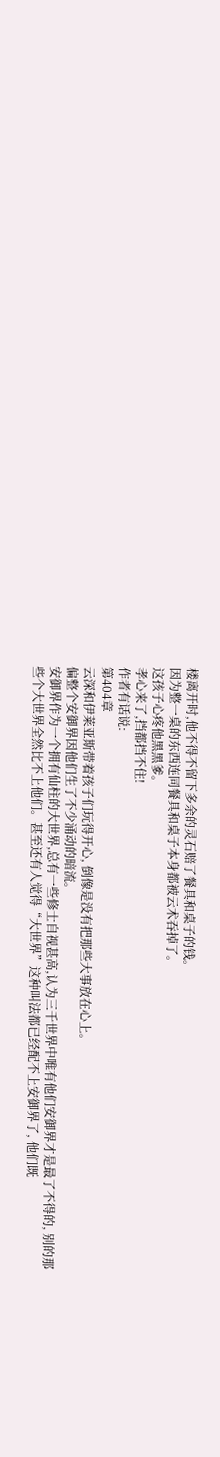楼离开时,他不得不留下多余的灵石赔了餐具和桌子的钱。
因为整一桌的东西连同餐具和桌子本身都被云术吞掉了。
这孩子心疼他黑黑爹。
孝心来了,挡都挡不住!
作者有话说:
第404章
云深和伊莱亚斯带着孩子们玩得开心, 倒像是没有把那些大事放在心上。
偏整个安御界因他们生了不少涌动的暗流。
安御界作为一个拥有仙柱的大世界,总有一些修士自视甚高,认为三千世界中唯有他们安御界才是最了不得的, 别的那些个大世界全然比不上他们。甚至还有人觉得“大世界”这种叫法都已经配不上安御界了, 他们既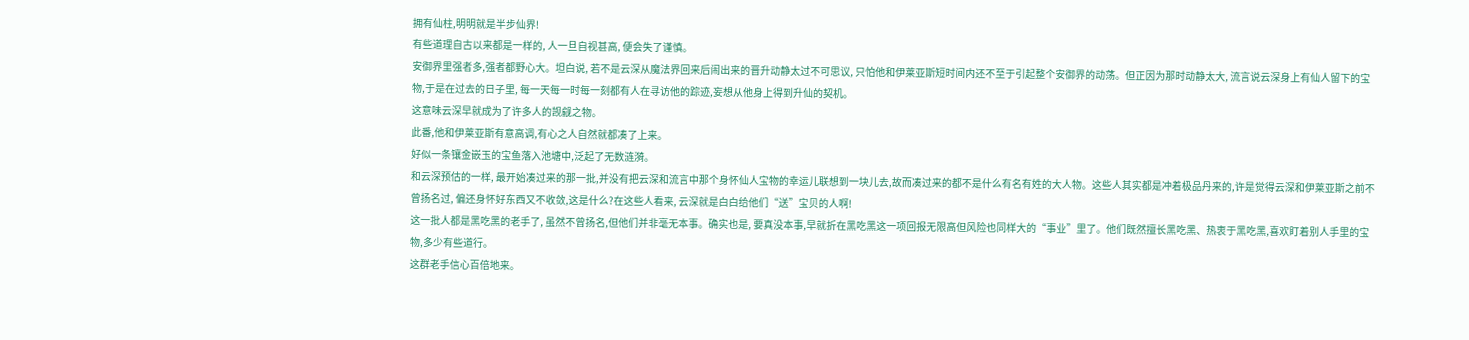拥有仙柱,明明就是半步仙界!
有些道理自古以来都是一样的, 人一旦自视甚高, 便会失了谨慎。
安御界里强者多,强者都野心大。坦白说, 若不是云深从魔法界回来后闹出来的晋升动静太过不可思议, 只怕他和伊莱亚斯短时间内还不至于引起整个安御界的动荡。但正因为那时动静太大, 流言说云深身上有仙人留下的宝物,于是在过去的日子里, 每一天每一时每一刻都有人在寻访他的踪迹,妄想从他身上得到升仙的契机。
这意味云深早就成为了许多人的觊觎之物。
此番,他和伊莱亚斯有意高调,有心之人自然就都凑了上来。
好似一条镶金嵌玉的宝鱼落入池塘中,泛起了无数涟漪。
和云深预估的一样, 最开始凑过来的那一批,并没有把云深和流言中那个身怀仙人宝物的幸运儿联想到一块儿去,故而凑过来的都不是什么有名有姓的大人物。这些人其实都是冲着极品丹来的,许是觉得云深和伊莱亚斯之前不曾扬名过, 偏还身怀好东西又不收敛,这是什么?在这些人看来, 云深就是白白给他们“送”宝贝的人啊!
这一批人都是黑吃黑的老手了, 虽然不曾扬名,但他们并非毫无本事。确实也是, 要真没本事,早就折在黑吃黑这一项回报无限高但风险也同样大的“事业”里了。他们既然擅长黑吃黑、热衷于黑吃黑,喜欢盯着别人手里的宝物,多少有些道行。
这群老手信心百倍地来。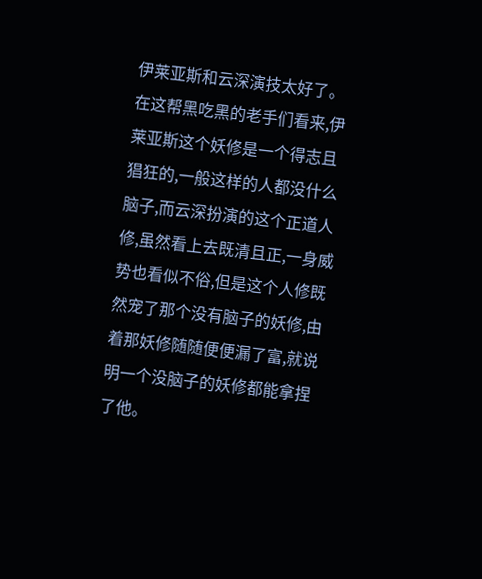伊莱亚斯和云深演技太好了。
在这帮黑吃黑的老手们看来,伊莱亚斯这个妖修是一个得志且猖狂的,一般这样的人都没什么脑子,而云深扮演的这个正道人修,虽然看上去既清且正,一身威势也看似不俗,但是这个人修既然宠了那个没有脑子的妖修,由着那妖修随随便便漏了富,就说明一个没脑子的妖修都能拿捏了他。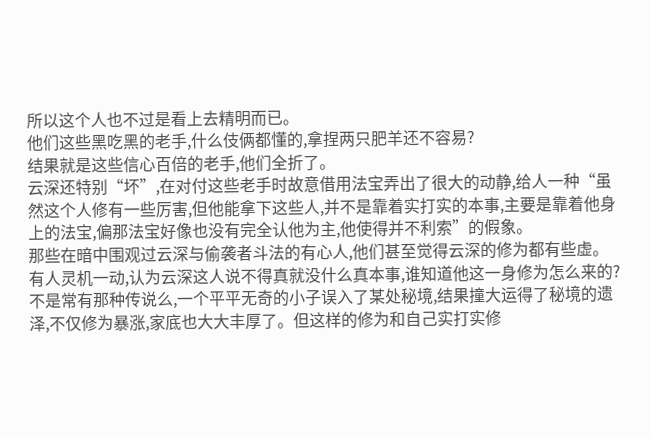所以这个人也不过是看上去精明而已。
他们这些黑吃黑的老手,什么伎俩都懂的,拿捏两只肥羊还不容易?
结果就是这些信心百倍的老手,他们全折了。
云深还特别“坏”,在对付这些老手时故意借用法宝弄出了很大的动静,给人一种“虽然这个人修有一些厉害,但他能拿下这些人,并不是靠着实打实的本事,主要是靠着他身上的法宝,偏那法宝好像也没有完全认他为主,他使得并不利索”的假象。
那些在暗中围观过云深与偷袭者斗法的有心人,他们甚至觉得云深的修为都有些虚。有人灵机一动,认为云深这人说不得真就没什么真本事,谁知道他这一身修为怎么来的?不是常有那种传说么,一个平平无奇的小子误入了某处秘境,结果撞大运得了秘境的遗泽,不仅修为暴涨,家底也大大丰厚了。但这样的修为和自己实打实修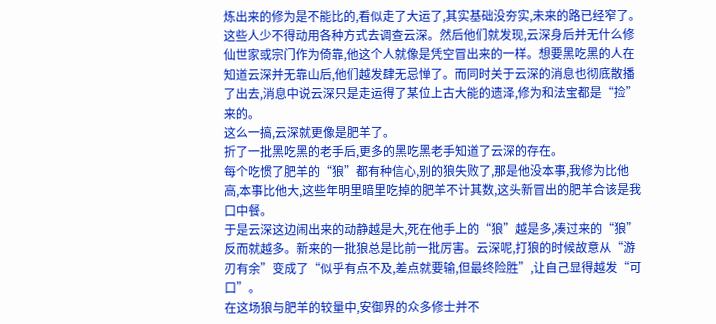炼出来的修为是不能比的,看似走了大运了,其实基础没夯实,未来的路已经窄了。
这些人少不得动用各种方式去调查云深。然后他们就发现,云深身后并无什么修仙世家或宗门作为倚靠,他这个人就像是凭空冒出来的一样。想要黑吃黑的人在知道云深并无靠山后,他们越发肆无忌惮了。而同时关于云深的消息也彻底散播了出去,消息中说云深只是走运得了某位上古大能的遗泽,修为和法宝都是“捡”来的。
这么一搞,云深就更像是肥羊了。
折了一批黑吃黑的老手后,更多的黑吃黑老手知道了云深的存在。
每个吃惯了肥羊的“狼”都有种信心,别的狼失败了,那是他没本事,我修为比他高,本事比他大,这些年明里暗里吃掉的肥羊不计其数,这头新冒出的肥羊合该是我口中餐。
于是云深这边闹出来的动静越是大,死在他手上的“狼”越是多,凑过来的“狼”反而就越多。新来的一批狼总是比前一批厉害。云深呢,打狼的时候故意从“游刃有余”变成了“似乎有点不及,差点就要输,但最终险胜”,让自己显得越发“可口”。
在这场狼与肥羊的较量中,安御界的众多修士并不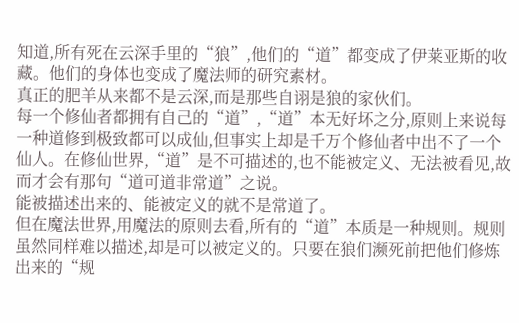知道,所有死在云深手里的“狼”,他们的“道”都变成了伊莱亚斯的收藏。他们的身体也变成了魔法师的研究素材。
真正的肥羊从来都不是云深,而是那些自诩是狼的家伙们。
每一个修仙者都拥有自己的“道”,“道”本无好坏之分,原则上来说每一种道修到极致都可以成仙,但事实上却是千万个修仙者中出不了一个仙人。在修仙世界,“道”是不可描述的,也不能被定义、无法被看见,故而才会有那句“道可道非常道”之说。
能被描述出来的、能被定义的就不是常道了。
但在魔法世界,用魔法的原则去看,所有的“道”本质是一种规则。规则虽然同样难以描述,却是可以被定义的。只要在狼们濒死前把他们修炼出来的“规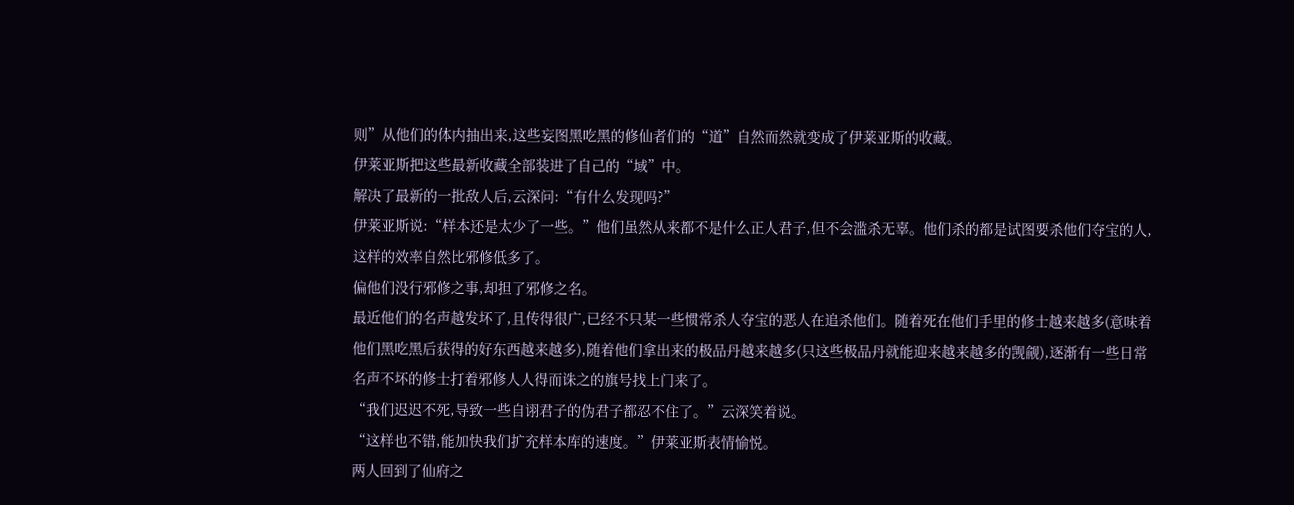则”从他们的体内抽出来,这些妄图黑吃黑的修仙者们的“道”自然而然就变成了伊莱亚斯的收藏。
伊莱亚斯把这些最新收藏全部装进了自己的“域”中。
解决了最新的一批敌人后,云深问:“有什么发现吗?”
伊莱亚斯说:“样本还是太少了一些。”他们虽然从来都不是什么正人君子,但不会滥杀无辜。他们杀的都是试图要杀他们夺宝的人,这样的效率自然比邪修低多了。
偏他们没行邪修之事,却担了邪修之名。
最近他们的名声越发坏了,且传得很广,已经不只某一些惯常杀人夺宝的恶人在追杀他们。随着死在他们手里的修士越来越多(意味着他们黑吃黑后获得的好东西越来越多),随着他们拿出来的极品丹越来越多(只这些极品丹就能迎来越来越多的觊觎),逐渐有一些日常名声不坏的修士打着邪修人人得而诛之的旗号找上门来了。
“我们迟迟不死,导致一些自诩君子的伪君子都忍不住了。”云深笑着说。
“这样也不错,能加快我们扩充样本库的速度。”伊莱亚斯表情愉悦。
两人回到了仙府之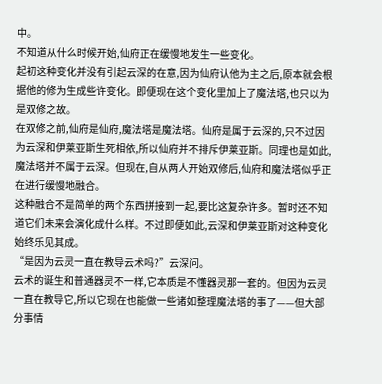中。
不知道从什么时候开始,仙府正在缓慢地发生一些变化。
起初这种变化并没有引起云深的在意,因为仙府认他为主之后,原本就会根据他的修为生成些许变化。即便现在这个变化里加上了魔法塔,也只以为是双修之故。
在双修之前,仙府是仙府,魔法塔是魔法塔。仙府是属于云深的,只不过因为云深和伊莱亚斯生死相依,所以仙府并不排斥伊莱亚斯。同理也是如此,魔法塔并不属于云深。但现在,自从两人开始双修后,仙府和魔法塔似乎正在进行缓慢地融合。
这种融合不是简单的两个东西拼接到一起,要比这复杂许多。暂时还不知道它们未来会演化成什么样。不过即便如此,云深和伊莱亚斯对这种变化始终乐见其成。
“是因为云灵一直在教导云术吗?”云深问。
云术的诞生和普通器灵不一样,它本质是不懂器灵那一套的。但因为云灵一直在教导它,所以它现在也能做一些诸如整理魔法塔的事了——但大部分事情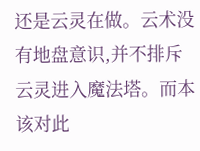还是云灵在做。云术没有地盘意识,并不排斥云灵进入魔法塔。而本该对此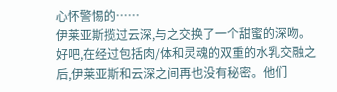心怀警惕的……
伊莱亚斯揽过云深,与之交换了一个甜蜜的深吻。
好吧,在经过包括肉/体和灵魂的双重的水乳交融之后,伊莱亚斯和云深之间再也没有秘密。他们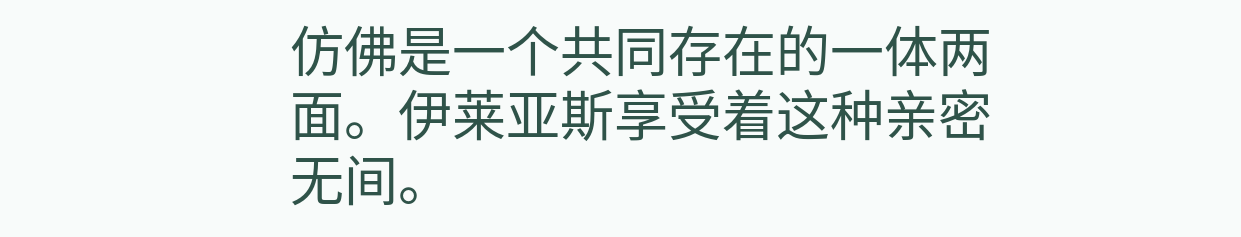仿佛是一个共同存在的一体两面。伊莱亚斯享受着这种亲密无间。